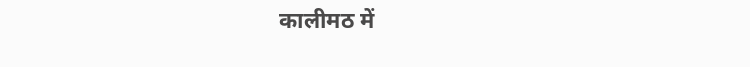कालीमठ में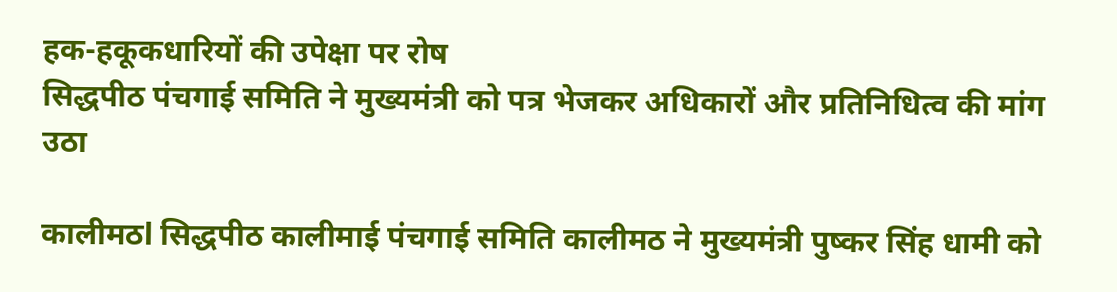हक-हकूकधारियों की उपेक्षा पर रोष
सिद्धपीठ पंचगाई समिति ने मुख्यमंत्री को पत्र भेजकर अधिकारों और प्रतिनिधित्व की मांग उठा

कालीमठl सिद्धपीठ कालीमाई पंचगाई समिति कालीमठ ने मुख्यमंत्री पुष्कर सिंह धामी को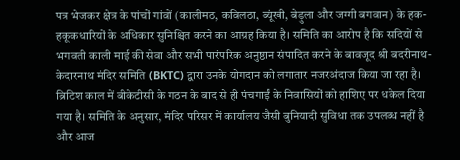पत्र भेजकर क्षेत्र के पांचों गांवों (कालीमठ, कविलठा, ब्यूंखी, बेड़ुला और जग्गी बगवान) के हक-हकूकधारियों के अधिकार सुनिश्चित करने का आग्रह किया है। समिति का आरोप है कि सदियों से भगवती काली माई की सेवा और सभी पारंपरिक अनुष्ठान संपादित करने के बावजूद श्री बदरीनाथ-केदारनाथ मंदिर समिति (BKTC) द्वारा उनके योगदान को लगातार नजरअंदाज किया जा रहा है।
ब्रिटिश काल में बीकेटीसी के गठन के बाद से ही पंचगाईं के निवासियों को हाशिए पर धकेल दिया गया है। समिति के अनुसार, मंदिर परिसर में कार्यालय जैसी बुनियादी सुविधा तक उपलब्ध नहीं है और आज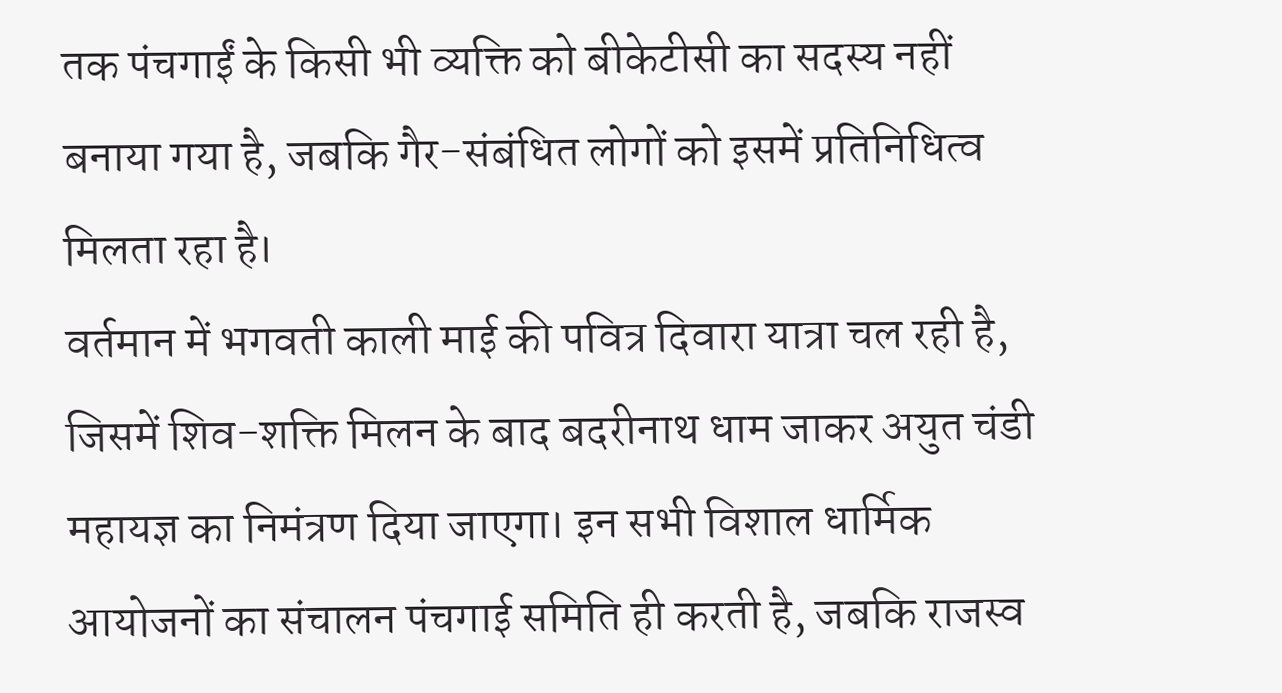तक पंचगाईं के किसी भी व्यक्ति को बीकेटीसी का सदस्य नहीं बनाया गया है, जबकि गैर-संबंधित लोगों को इसमें प्रतिनिधित्व मिलता रहा है।
वर्तमान में भगवती काली माई की पवित्र दिवारा यात्रा चल रही है, जिसमें शिव-शक्ति मिलन के बाद बदरीनाथ धाम जाकर अयुत चंडी महायज्ञ का निमंत्रण दिया जाएगा। इन सभी विशाल धार्मिक आयोजनों का संचालन पंचगाई समिति ही करती है, जबकि राजस्व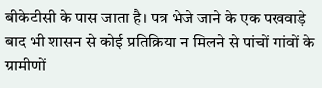बीकेटीसी के पास जाता है। पत्र भेजे जाने के एक पखवाड़े बाद भी शासन से कोई प्रतिक्रिया न मिलने से पांचों गांवों के ग्रामीणों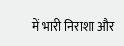में भारी निराशा और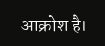आक्रोश है।